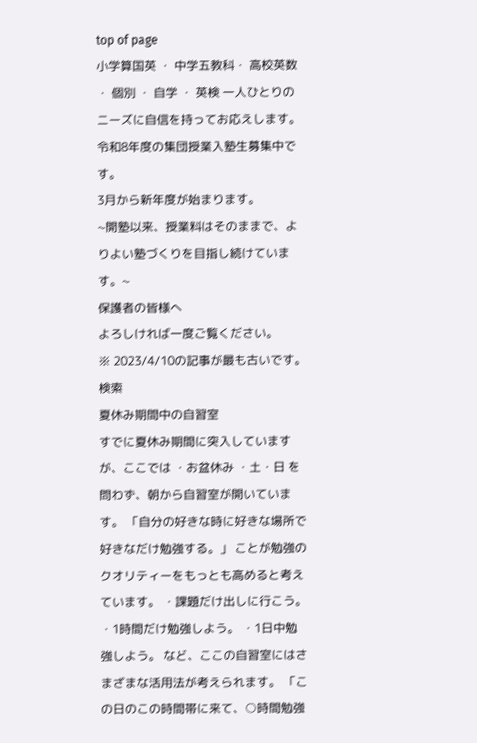top of page
小学算国英 ・ 中学五教科・ 高校英数 ・ 個別 ・ 自学 ・ 英検 一人ひとりのニーズに自信を持ってお応えします。
令和8年度の集団授業入塾生募集中です。
3月から新年度が始まります。
~開塾以来、授業料はそのままで、よりよい塾づくりを目指し続けています。~
保護者の皆様へ
よろしければ一度ご覧ください。
※ 2023/4/10の記事が最も古いです。
検索
夏休み期間中の自習室
すでに夏休み期間に突入していますが、ここでは ・お盆休み ・土・日 を問わず、朝から自習室が開いています。 「自分の好きな時に好きな場所で好きなだけ勉強する。」 ことが勉強のクオリティーをもっとも高めると考えています。 ・課題だけ出しに行こう。 ・1時間だけ勉強しよう。 ・1日中勉強しよう。 など、ここの自習室にはさまざまな活用法が考えられます。 「この日のこの時間帯に来て、○時間勉強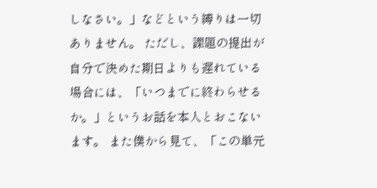しなさい。」などという縛りは一切ありません。 ただし、課題の提出が自分で決めた期日よりも遅れている場合には、「いつまでに終わらせるか。」というお話を本人とおこないます。 また僕から見て、「この単元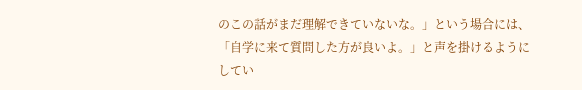のこの話がまだ理解できていないな。」という場合には、「自学に来て質問した方が良いよ。」と声を掛けるようにしてい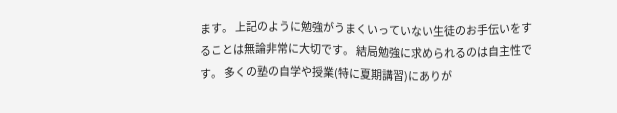ます。 上記のように勉強がうまくいっていない生徒のお手伝いをすることは無論非常に大切です。 結局勉強に求められるのは自主性です。 多くの塾の自学や授業(特に夏期講習)にありが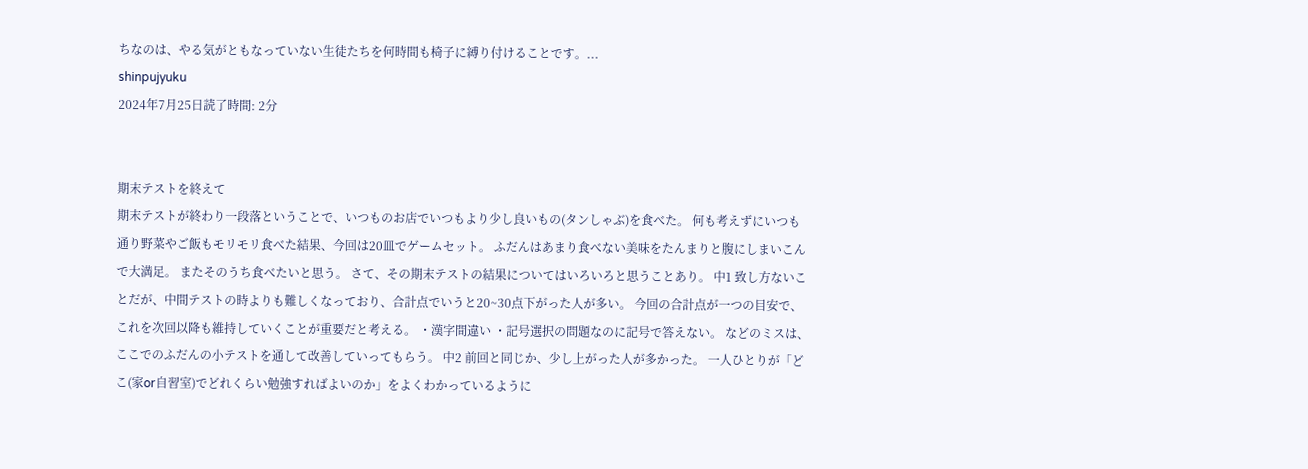ちなのは、やる気がともなっていない生徒たちを何時間も椅子に縛り付けることです。...
shinpujyuku
2024年7月25日読了時間: 2分


期末テストを終えて
期末テストが終わり一段落ということで、いつものお店でいつもより少し良いもの(タンしゃぶ)を食べた。 何も考えずにいつも通り野菜やご飯もモリモリ食べた結果、今回は20皿でゲームセット。 ふだんはあまり食べない美味をたんまりと腹にしまいこんで大満足。 またそのうち食べたいと思う。 さて、その期末テストの結果についてはいろいろと思うことあり。 中1 致し方ないことだが、中間テストの時よりも難しくなっており、合計点でいうと20~30点下がった人が多い。 今回の合計点が一つの目安で、これを次回以降も維持していくことが重要だと考える。 ・漢字間違い ・記号選択の問題なのに記号で答えない。 などのミスは、ここでのふだんの小テストを通して改善していってもらう。 中2 前回と同じか、少し上がった人が多かった。 一人ひとりが「どこ(家or自習室)でどれくらい勉強すればよいのか」をよくわかっているように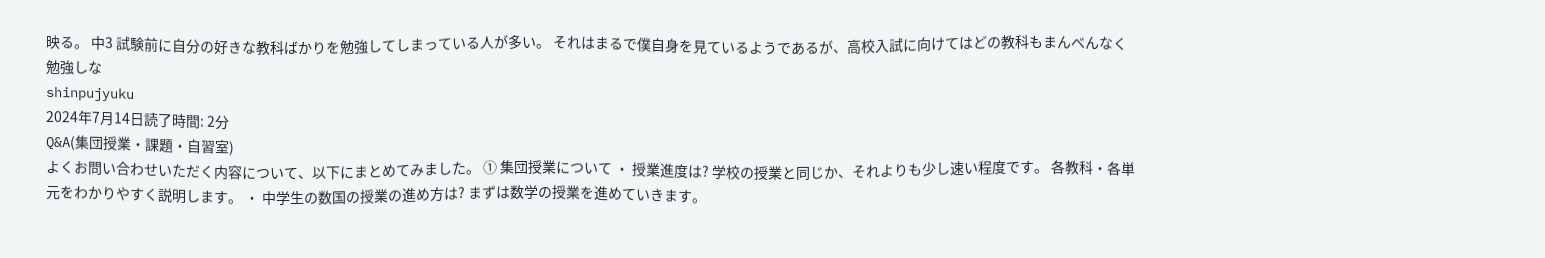映る。 中3 試験前に自分の好きな教科ばかりを勉強してしまっている人が多い。 それはまるで僕自身を見ているようであるが、高校入試に向けてはどの教科もまんべんなく勉強しな
shinpujyuku
2024年7月14日読了時間: 2分
Q&A(集団授業・課題・自習室)
よくお問い合わせいただく内容について、以下にまとめてみました。 ① 集団授業について ・ 授業進度は? 学校の授業と同じか、それよりも少し速い程度です。 各教科・各単元をわかりやすく説明します。 ・ 中学生の数国の授業の進め方は? まずは数学の授業を進めていきます。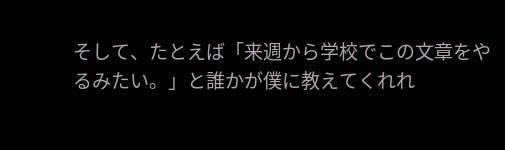そして、たとえば「来週から学校でこの文章をやるみたい。」と誰かが僕に教えてくれれ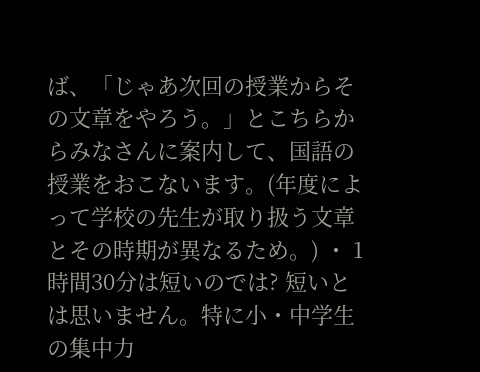ば、「じゃあ次回の授業からその文章をやろう。」とこちらからみなさんに案内して、国語の授業をおこないます。(年度によって学校の先生が取り扱う文章とその時期が異なるため。) ・ 1時間30分は短いのでは? 短いとは思いません。特に小・中学生の集中力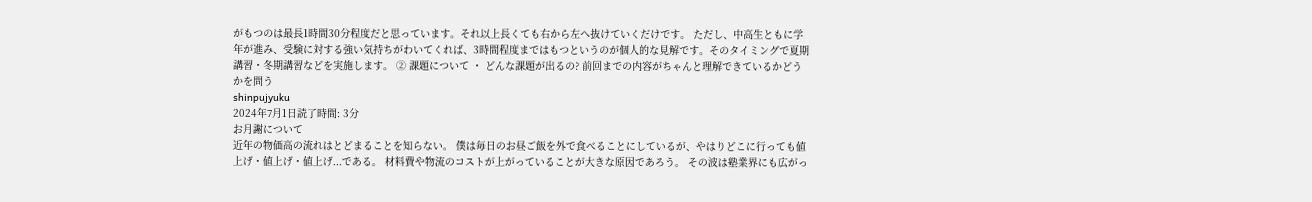がもつのは最長1時間30分程度だと思っています。それ以上長くても右から左へ抜けていくだけです。 ただし、中高生ともに学年が進み、受験に対する強い気持ちがわいてくれば、3時間程度まではもつというのが個人的な見解です。そのタイミングで夏期講習・冬期講習などを実施します。 ② 課題について ・ どんな課題が出るの? 前回までの内容がちゃんと理解できているかどうかを問う
shinpujyuku
2024年7月1日読了時間: 3分
お月謝について
近年の物価高の流れはとどまることを知らない。 僕は毎日のお昼ご飯を外で食べることにしているが、やはりどこに行っても値上げ・値上げ・値上げ...である。 材料費や物流のコストが上がっていることが大きな原因であろう。 その波は塾業界にも広がっ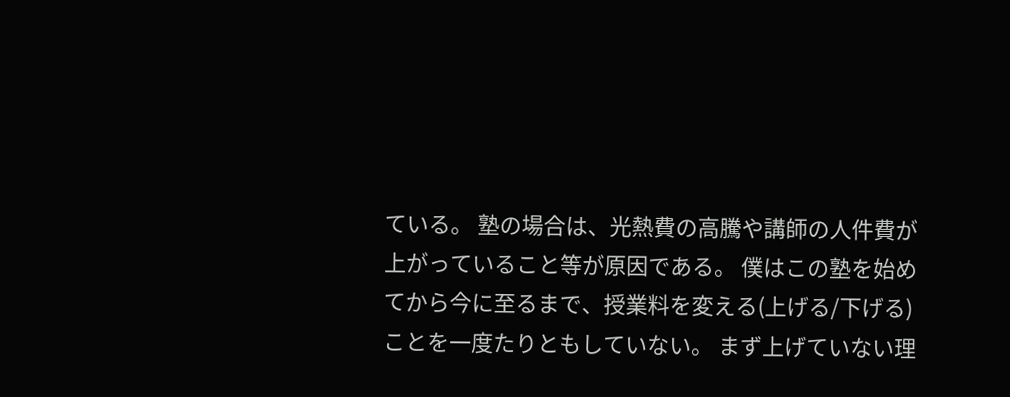ている。 塾の場合は、光熱費の高騰や講師の人件費が上がっていること等が原因である。 僕はこの塾を始めてから今に至るまで、授業料を変える(上げる/下げる)ことを一度たりともしていない。 まず上げていない理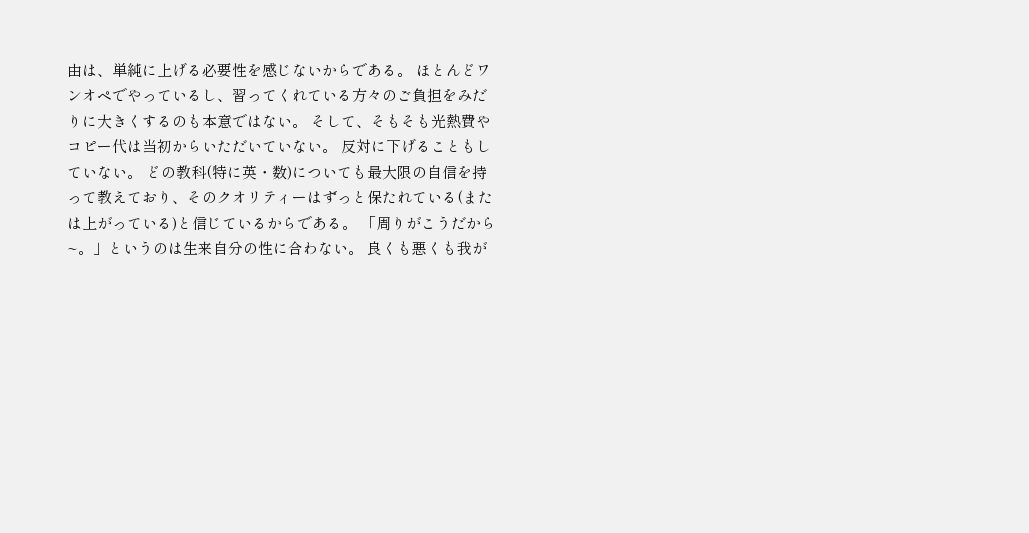由は、単純に上げる必要性を感じないからである。 ほとんどワンオペでやっているし、習ってくれている方々のご負担をみだりに大きくするのも本意ではない。 そして、そもそも光熱費やコピー代は当初からいただいていない。 反対に下げることもしていない。 どの教科(特に英・数)についても最大限の自信を持って教えており、そのクオリティーはずっと保たれている(または上がっている)と信じているからである。 「周りがこうだから~。」というのは生来自分の性に合わない。 良くも悪くも我が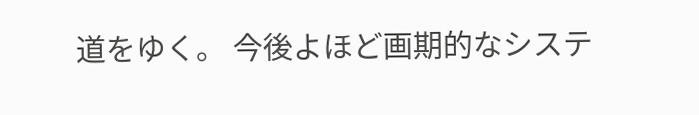道をゆく。 今後よほど画期的なシステ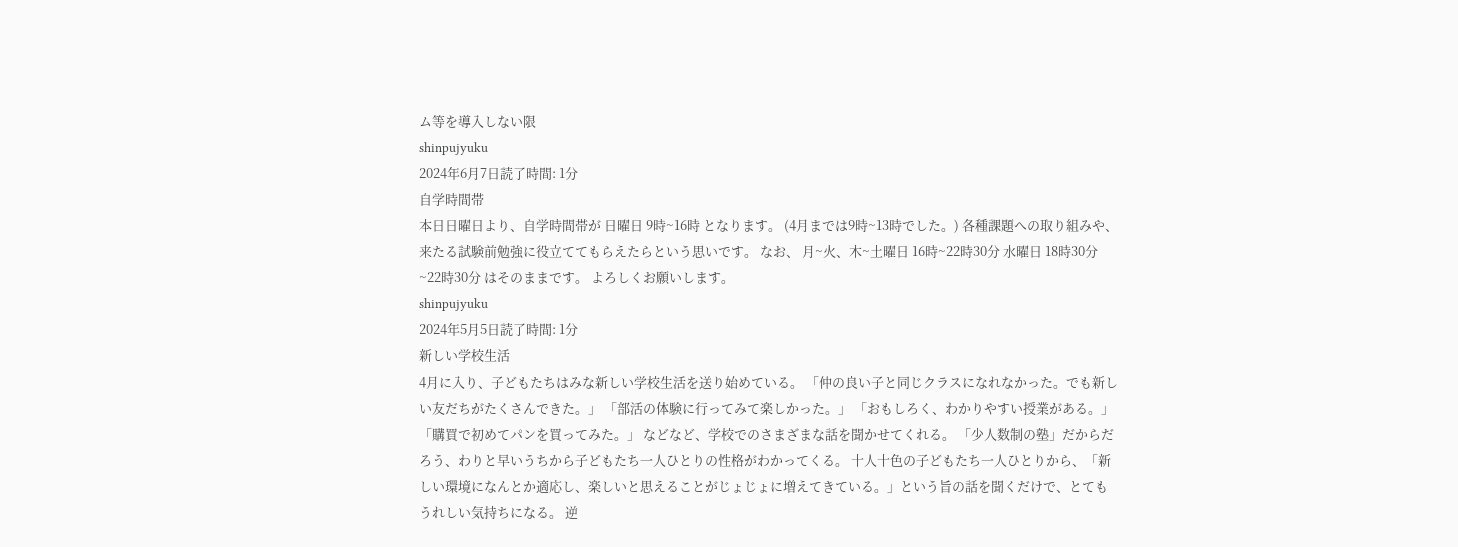ム等を導入しない限
shinpujyuku
2024年6月7日読了時間: 1分
自学時間帯
本日日曜日より、自学時間帯が 日曜日 9時~16時 となります。 (4月までは9時~13時でした。) 各種課題への取り組みや、来たる試験前勉強に役立ててもらえたらという思いです。 なお、 月~火、木~土曜日 16時~22時30分 水曜日 18時30分~22時30分 はそのままです。 よろしくお願いします。
shinpujyuku
2024年5月5日読了時間: 1分
新しい学校生活
4月に入り、子どもたちはみな新しい学校生活を送り始めている。 「仲の良い子と同じクラスになれなかった。でも新しい友だちがたくさんできた。」 「部活の体験に行ってみて楽しかった。」 「おもしろく、わかりやすい授業がある。」 「購買で初めてパンを買ってみた。」 などなど、学校でのさまざまな話を聞かせてくれる。 「少人数制の塾」だからだろう、わりと早いうちから子どもたち一人ひとりの性格がわかってくる。 十人十色の子どもたち一人ひとりから、「新しい環境になんとか適応し、楽しいと思えることがじょじょに増えてきている。」という旨の話を聞くだけで、とてもうれしい気持ちになる。 逆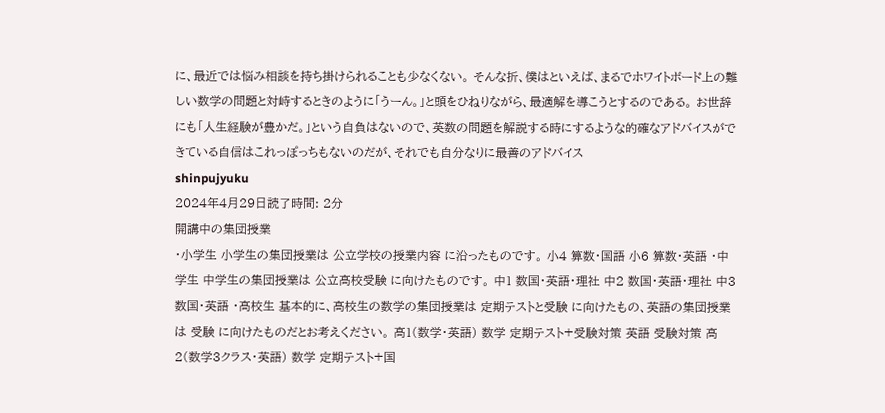に、最近では悩み相談を持ち掛けられることも少なくない。 そんな折、僕はといえば、まるでホワイトボード上の難しい数学の問題と対峙するときのように「うーん。」と頭をひねりながら、最適解を導こうとするのである。 お世辞にも「人生経験が豊かだ。」という自負はないので、英数の問題を解説する時にするような的確なアドバイスができている自信はこれっぽっちもないのだが、それでも自分なりに最善のアドバイス
shinpujyuku
2024年4月29日読了時間: 2分
開講中の集団授業
・小学生 小学生の集団授業は 公立学校の授業内容 に沿ったものです。 小4 算数・国語 小6 算数・英語 ・中学生 中学生の集団授業は 公立高校受験 に向けたものです。 中1 数国・英語・理社 中2 数国・英語・理社 中3 数国・英語 ・高校生 基本的に、高校生の数学の集団授業は 定期テストと受験 に向けたもの、英語の集団授業は 受験 に向けたものだとお考えください。 高1(数学・英語) 数学 定期テスト+受験対策 英語 受験対策 高2(数学3クラス・英語) 数学 定期テスト+国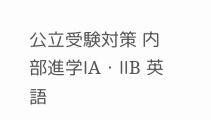公立受験対策 内部進学ⅠA・ⅡB 英語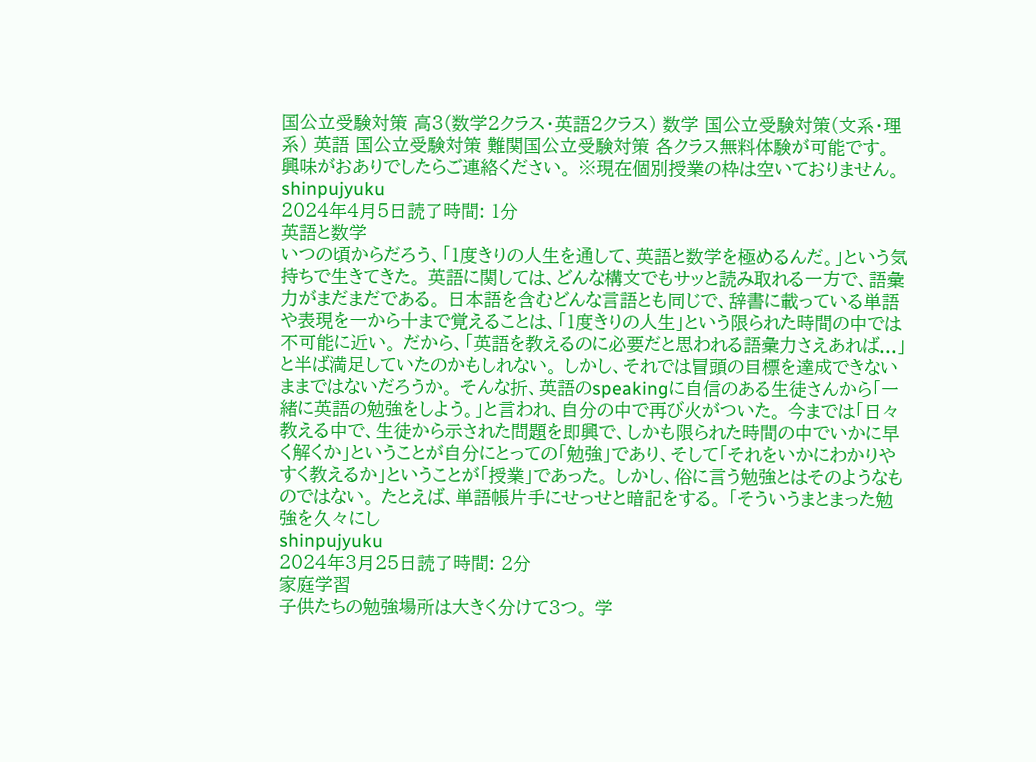国公立受験対策 高3(数学2クラス・英語2クラス) 数学 国公立受験対策(文系・理系) 英語 国公立受験対策 難関国公立受験対策 各クラス無料体験が可能です。 興味がおありでしたらご連絡ください。 ※現在個別授業の枠は空いておりません。
shinpujyuku
2024年4月5日読了時間: 1分
英語と数学
いつの頃からだろう、「1度きりの人生を通して、英語と数学を極めるんだ。」という気持ちで生きてきた。 英語に関しては、どんな構文でもサッと読み取れる一方で、語彙力がまだまだである。 日本語を含むどんな言語とも同じで、辞書に載っている単語や表現を一から十まで覚えることは、「1度きりの人生」という限られた時間の中では不可能に近い。 だから、「英語を教えるのに必要だと思われる語彙力さえあれば...」と半ば満足していたのかもしれない。 しかし、それでは冒頭の目標を達成できないままではないだろうか。 そんな折、英語のspeakingに自信のある生徒さんから「一緒に英語の勉強をしよう。」と言われ、自分の中で再び火がついた。 今までは「日々教える中で、生徒から示された問題を即興で、しかも限られた時間の中でいかに早く解くか」ということが自分にとっての「勉強」であり、そして「それをいかにわかりやすく教えるか」ということが「授業」であった。 しかし、俗に言う勉強とはそのようなものではない。 たとえば、単語帳片手にせっせと暗記をする。 「そういうまとまった勉強を久々にし
shinpujyuku
2024年3月25日読了時間: 2分
家庭学習
子供たちの勉強場所は大きく分けて3つ。 学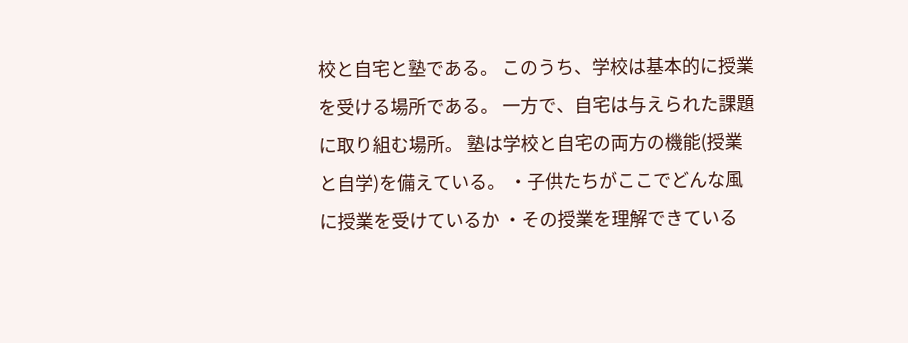校と自宅と塾である。 このうち、学校は基本的に授業を受ける場所である。 一方で、自宅は与えられた課題に取り組む場所。 塾は学校と自宅の両方の機能(授業と自学)を備えている。 ・子供たちがここでどんな風に授業を受けているか ・その授業を理解できている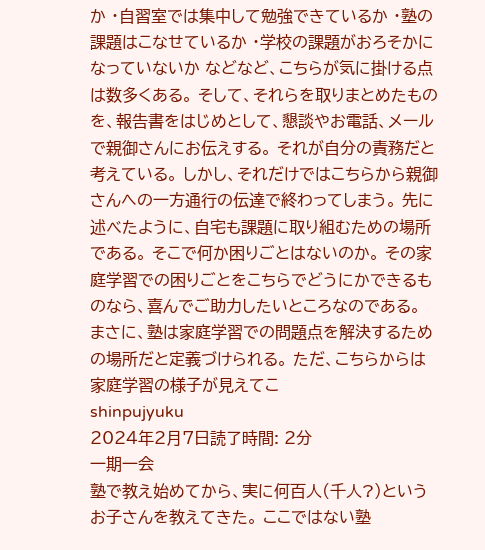か ・自習室では集中して勉強できているか ・塾の課題はこなせているか ・学校の課題がおろそかになっていないか などなど、こちらが気に掛ける点は数多くある。 そして、それらを取りまとめたものを、報告書をはじめとして、懇談やお電話、メールで親御さんにお伝えする。 それが自分の責務だと考えている。 しかし、それだけではこちらから親御さんへの一方通行の伝達で終わってしまう。 先に述べたように、自宅も課題に取り組むための場所である。 そこで何か困りごとはないのか。 その家庭学習での困りごとをこちらでどうにかできるものなら、喜んでご助力したいところなのである。 まさに、塾は家庭学習での問題点を解決するための場所だと定義づけられる。 ただ、こちらからは家庭学習の様子が見えてこ
shinpujyuku
2024年2月7日読了時間: 2分
一期一会
塾で教え始めてから、実に何百人(千人?)というお子さんを教えてきた。 ここではない塾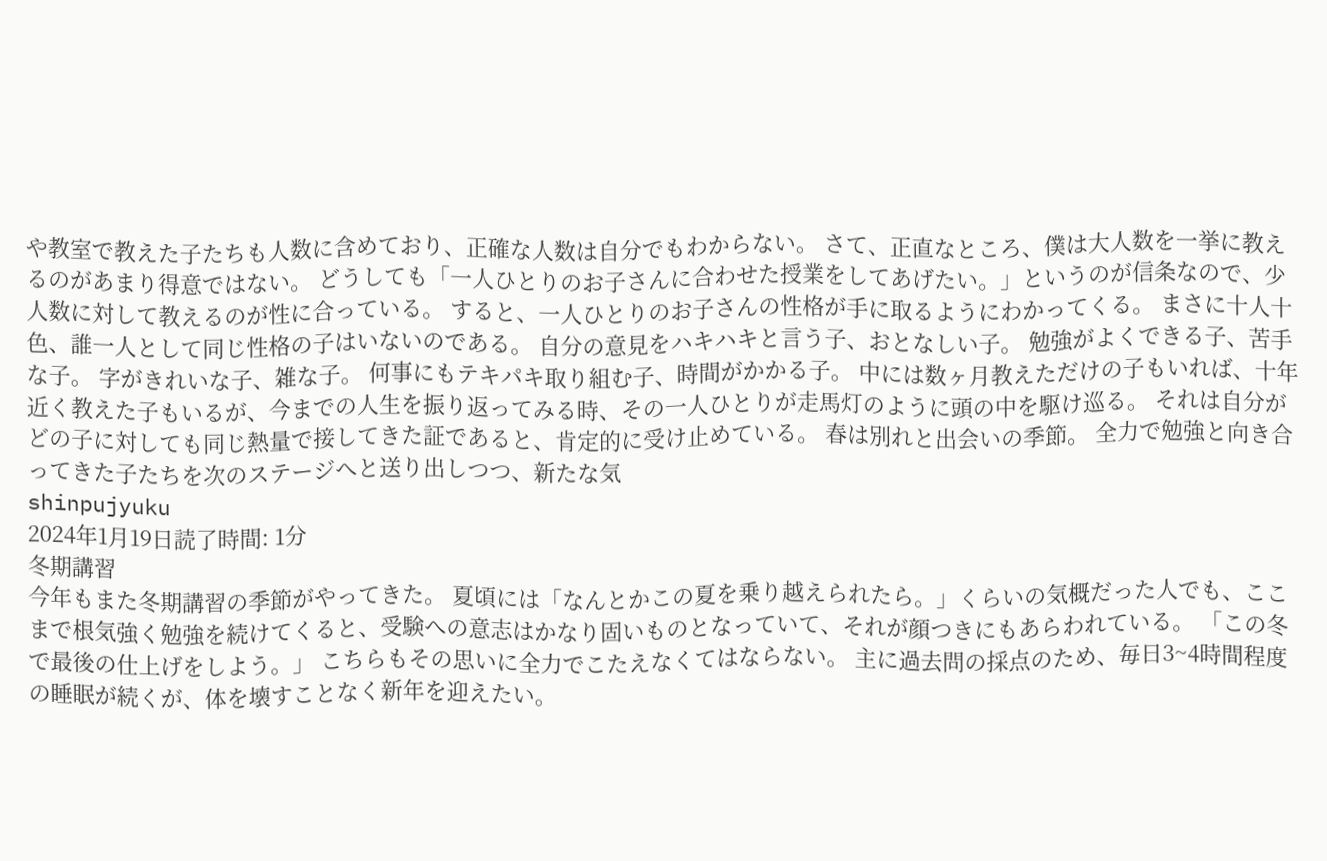や教室で教えた子たちも人数に含めており、正確な人数は自分でもわからない。 さて、正直なところ、僕は大人数を一挙に教えるのがあまり得意ではない。 どうしても「一人ひとりのお子さんに合わせた授業をしてあげたい。」というのが信条なので、少人数に対して教えるのが性に合っている。 すると、一人ひとりのお子さんの性格が手に取るようにわかってくる。 まさに十人十色、誰一人として同じ性格の子はいないのである。 自分の意見をハキハキと言う子、おとなしい子。 勉強がよくできる子、苦手な子。 字がきれいな子、雑な子。 何事にもテキパキ取り組む子、時間がかかる子。 中には数ヶ月教えただけの子もいれば、十年近く教えた子もいるが、今までの人生を振り返ってみる時、その一人ひとりが走馬灯のように頭の中を駆け巡る。 それは自分がどの子に対しても同じ熱量で接してきた証であると、肯定的に受け止めている。 春は別れと出会いの季節。 全力で勉強と向き合ってきた子たちを次のステージへと送り出しつつ、新たな気
shinpujyuku
2024年1月19日読了時間: 1分
冬期講習
今年もまた冬期講習の季節がやってきた。 夏頃には「なんとかこの夏を乗り越えられたら。」くらいの気概だった人でも、ここまで根気強く勉強を続けてくると、受験への意志はかなり固いものとなっていて、それが顔つきにもあらわれている。 「この冬で最後の仕上げをしよう。」 こちらもその思いに全力でこたえなくてはならない。 主に過去問の採点のため、毎日3~4時間程度の睡眠が続くが、体を壊すことなく新年を迎えたい。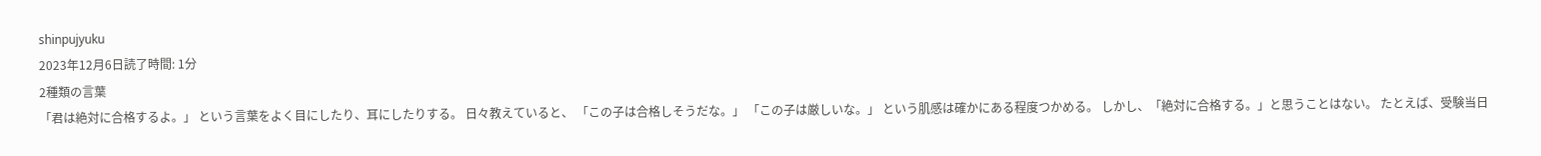shinpujyuku
2023年12月6日読了時間: 1分
2種類の言葉
「君は絶対に合格するよ。」 という言葉をよく目にしたり、耳にしたりする。 日々教えていると、 「この子は合格しそうだな。」 「この子は厳しいな。」 という肌感は確かにある程度つかめる。 しかし、「絶対に合格する。」と思うことはない。 たとえば、受験当日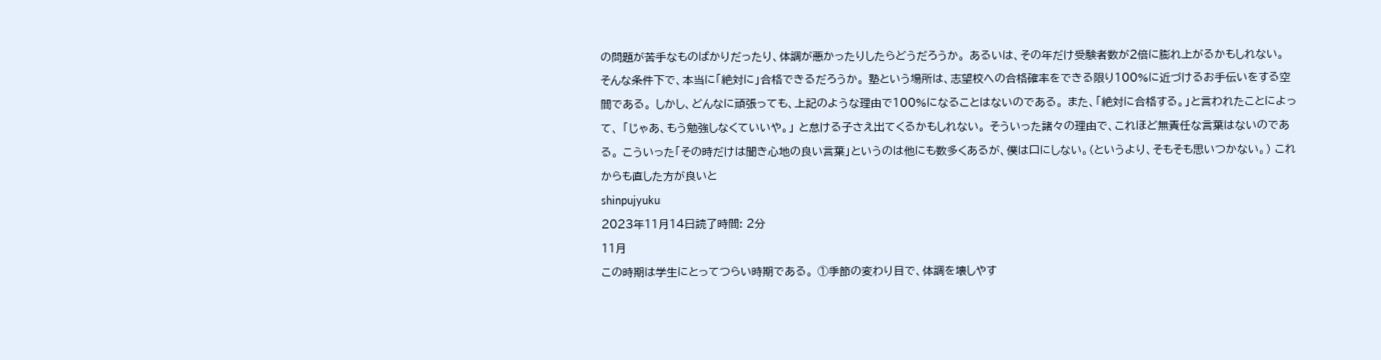の問題が苦手なものばかりだったり、体調が悪かったりしたらどうだろうか。 あるいは、その年だけ受験者数が2倍に膨れ上がるかもしれない。 そんな条件下で、本当に「絶対に」合格できるだろうか。 塾という場所は、志望校への合格確率をできる限り100%に近づけるお手伝いをする空間である。 しかし、どんなに頑張っても、上記のような理由で100%になることはないのである。 また、「絶対に合格する。」と言われたことによって、 「じゃあ、もう勉強しなくていいや。」 と怠ける子さえ出てくるかもしれない。 そういった諸々の理由で、これほど無責任な言葉はないのである。 こういった「その時だけは聞き心地の良い言葉」というのは他にも数多くあるが、僕は口にしない。(というより、そもそも思いつかない。) これからも直した方が良いと
shinpujyuku
2023年11月14日読了時間: 2分
11月
この時期は学生にとってつらい時期である。 ①季節の変わり目で、体調を壊しやす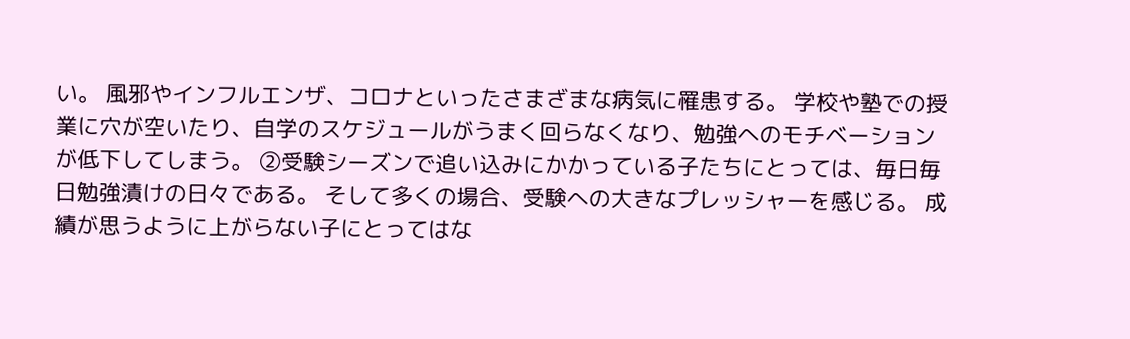い。 風邪やインフルエンザ、コロナといったさまざまな病気に罹患する。 学校や塾での授業に穴が空いたり、自学のスケジュールがうまく回らなくなり、勉強へのモチベーションが低下してしまう。 ②受験シーズンで追い込みにかかっている子たちにとっては、毎日毎日勉強漬けの日々である。 そして多くの場合、受験への大きなプレッシャーを感じる。 成績が思うように上がらない子にとってはな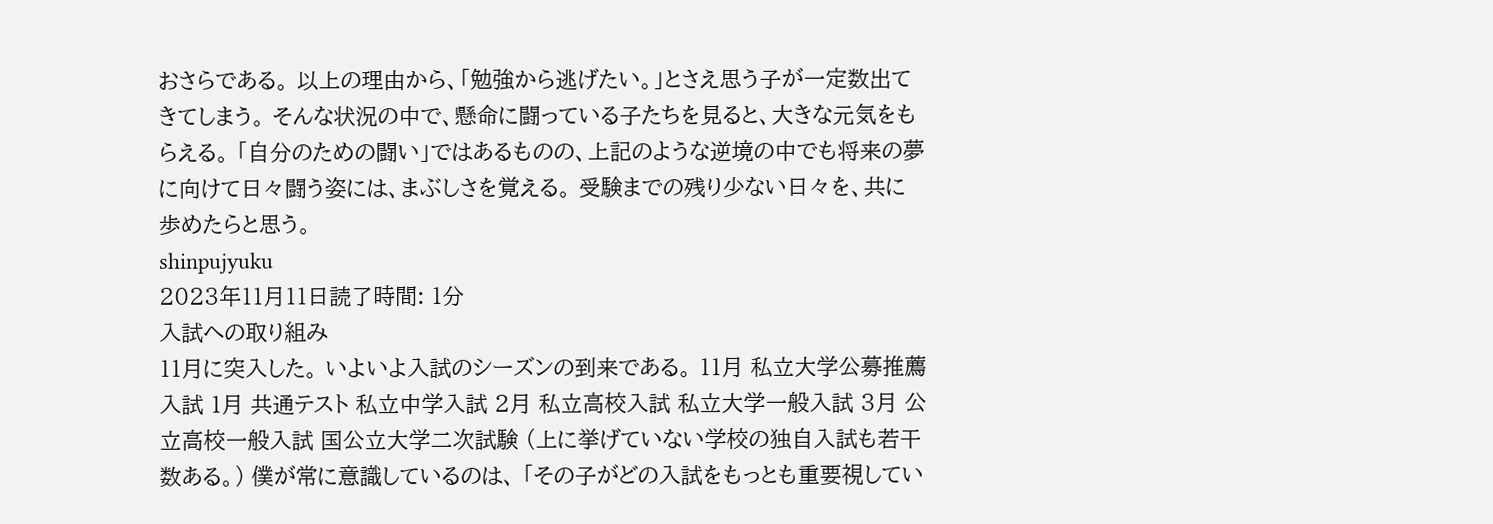おさらである。 以上の理由から、「勉強から逃げたい。」とさえ思う子が一定数出てきてしまう。 そんな状況の中で、懸命に闘っている子たちを見ると、大きな元気をもらえる。 「自分のための闘い」ではあるものの、上記のような逆境の中でも将来の夢に向けて日々闘う姿には、まぶしさを覚える。 受験までの残り少ない日々を、共に歩めたらと思う。
shinpujyuku
2023年11月11日読了時間: 1分
入試への取り組み
11月に突入した。 いよいよ入試のシーズンの到来である。 11月 私立大学公募推薦入試 1月 共通テスト 私立中学入試 2月 私立高校入試 私立大学一般入試 3月 公立高校一般入試 国公立大学二次試験 (上に挙げていない学校の独自入試も若干数ある。) 僕が常に意識しているのは、 「その子がどの入試をもっとも重要視してい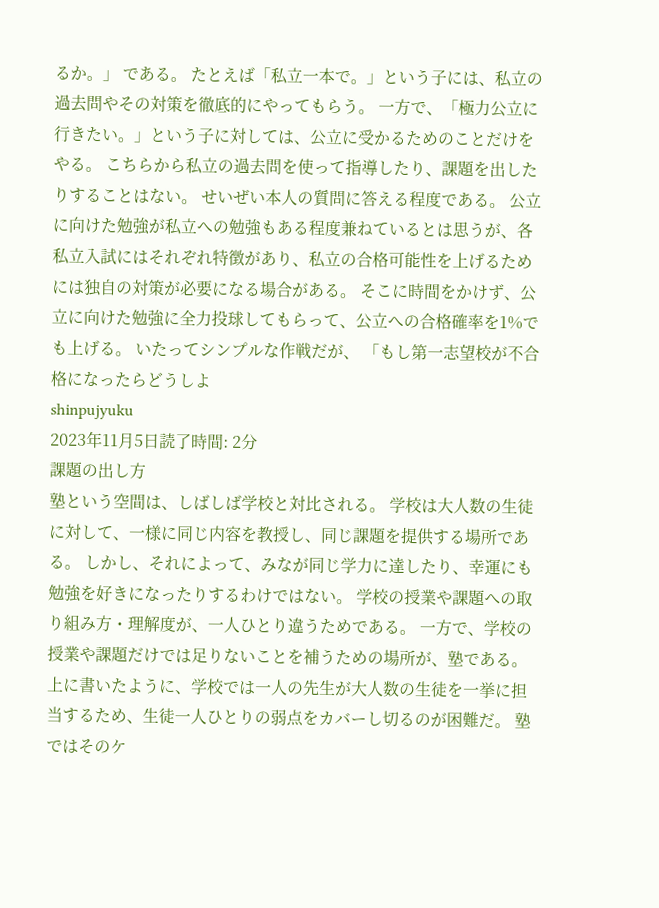るか。」 である。 たとえば「私立一本で。」という子には、私立の過去問やその対策を徹底的にやってもらう。 一方で、「極力公立に行きたい。」という子に対しては、公立に受かるためのことだけをやる。 こちらから私立の過去問を使って指導したり、課題を出したりすることはない。 せいぜい本人の質問に答える程度である。 公立に向けた勉強が私立への勉強もある程度兼ねているとは思うが、各私立入試にはそれぞれ特徴があり、私立の合格可能性を上げるためには独自の対策が必要になる場合がある。 そこに時間をかけず、公立に向けた勉強に全力投球してもらって、公立への合格確率を1%でも上げる。 いたってシンプルな作戦だが、 「もし第一志望校が不合格になったらどうしよ
shinpujyuku
2023年11月5日読了時間: 2分
課題の出し方
塾という空間は、しばしば学校と対比される。 学校は大人数の生徒に対して、一様に同じ内容を教授し、同じ課題を提供する場所である。 しかし、それによって、みなが同じ学力に達したり、幸運にも勉強を好きになったりするわけではない。 学校の授業や課題への取り組み方・理解度が、一人ひとり違うためである。 一方で、学校の授業や課題だけでは足りないことを補うための場所が、塾である。 上に書いたように、学校では一人の先生が大人数の生徒を一挙に担当するため、生徒一人ひとりの弱点をカバーし切るのが困難だ。 塾ではそのケ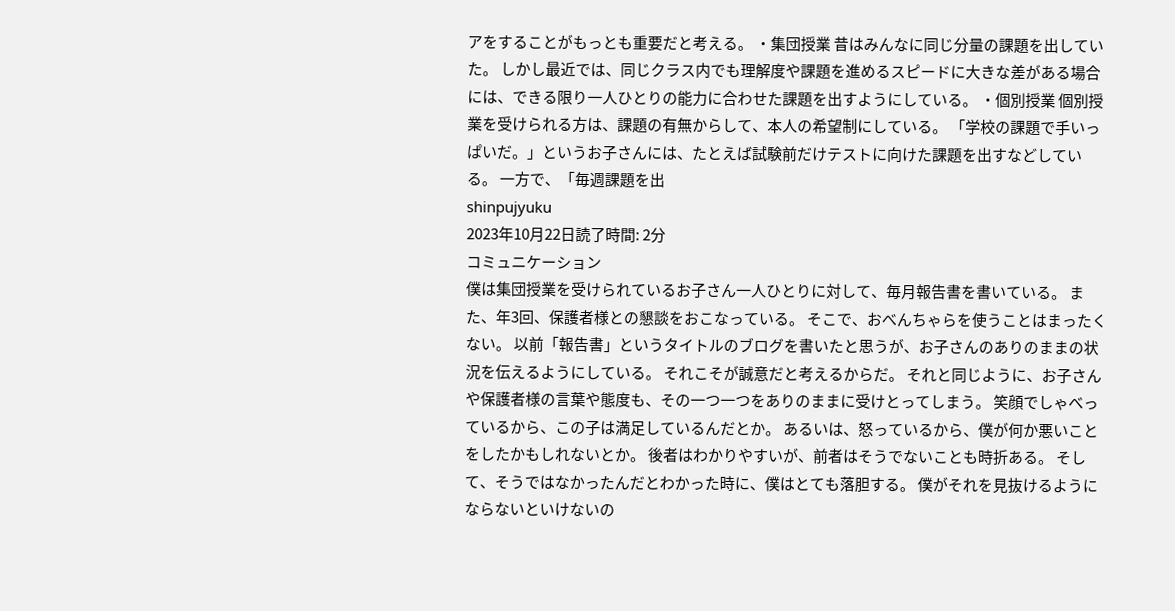アをすることがもっとも重要だと考える。 ・集団授業 昔はみんなに同じ分量の課題を出していた。 しかし最近では、同じクラス内でも理解度や課題を進めるスピードに大きな差がある場合には、できる限り一人ひとりの能力に合わせた課題を出すようにしている。 ・個別授業 個別授業を受けられる方は、課題の有無からして、本人の希望制にしている。 「学校の課題で手いっぱいだ。」というお子さんには、たとえば試験前だけテストに向けた課題を出すなどしている。 一方で、「毎週課題を出
shinpujyuku
2023年10月22日読了時間: 2分
コミュニケーション
僕は集団授業を受けられているお子さん一人ひとりに対して、毎月報告書を書いている。 また、年3回、保護者様との懇談をおこなっている。 そこで、おべんちゃらを使うことはまったくない。 以前「報告書」というタイトルのブログを書いたと思うが、お子さんのありのままの状況を伝えるようにしている。 それこそが誠意だと考えるからだ。 それと同じように、お子さんや保護者様の言葉や態度も、その一つ一つをありのままに受けとってしまう。 笑顔でしゃべっているから、この子は満足しているんだとか。 あるいは、怒っているから、僕が何か悪いことをしたかもしれないとか。 後者はわかりやすいが、前者はそうでないことも時折ある。 そして、そうではなかったんだとわかった時に、僕はとても落胆する。 僕がそれを見抜けるようにならないといけないの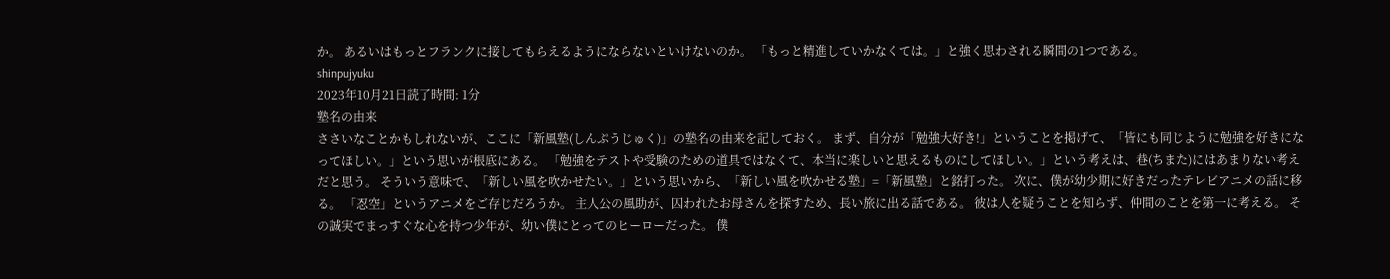か。 あるいはもっとフランクに接してもらえるようにならないといけないのか。 「もっと精進していかなくては。」と強く思わされる瞬間の1つである。
shinpujyuku
2023年10月21日読了時間: 1分
塾名の由来
ささいなことかもしれないが、ここに「新風塾(しんぷうじゅく)」の塾名の由来を記しておく。 まず、自分が「勉強大好き!」ということを掲げて、「皆にも同じように勉強を好きになってほしい。」という思いが根底にある。 「勉強をテストや受験のための道具ではなくて、本当に楽しいと思えるものにしてほしい。」という考えは、巷(ちまた)にはあまりない考えだと思う。 そういう意味で、「新しい風を吹かせたい。」という思いから、「新しい風を吹かせる塾」=「新風塾」と銘打った。 次に、僕が幼少期に好きだったテレビアニメの話に移る。 「忍空」というアニメをご存じだろうか。 主人公の風助が、囚われたお母さんを探すため、長い旅に出る話である。 彼は人を疑うことを知らず、仲間のことを第一に考える。 その誠実でまっすぐな心を持つ少年が、幼い僕にとってのヒーローだった。 僕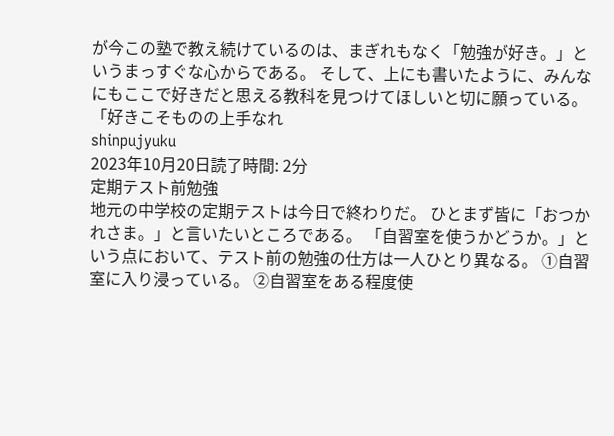が今この塾で教え続けているのは、まぎれもなく「勉強が好き。」というまっすぐな心からである。 そして、上にも書いたように、みんなにもここで好きだと思える教科を見つけてほしいと切に願っている。 「好きこそものの上手なれ
shinpujyuku
2023年10月20日読了時間: 2分
定期テスト前勉強
地元の中学校の定期テストは今日で終わりだ。 ひとまず皆に「おつかれさま。」と言いたいところである。 「自習室を使うかどうか。」という点において、テスト前の勉強の仕方は一人ひとり異なる。 ①自習室に入り浸っている。 ②自習室をある程度使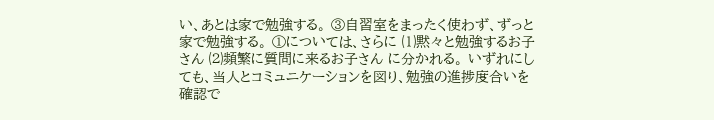い、あとは家で勉強する。 ③自習室をまったく使わず、ずっと家で勉強する。 ①については、さらに ⑴黙々と勉強するお子さん ⑵頻繁に質問に来るお子さん に分かれる。 いずれにしても、当人とコミュニケーションを図り、勉強の進捗度合いを確認で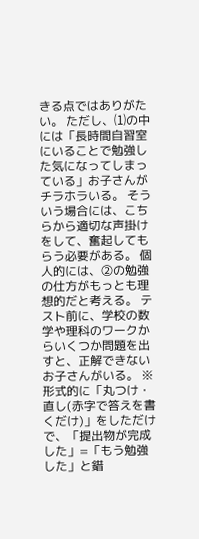きる点ではありがたい。 ただし、⑴の中には「長時間自習室にいることで勉強した気になってしまっている」お子さんがチラホラいる。 そういう場合には、こちらから適切な声掛けをして、奮起してもらう必要がある。 個人的には、②の勉強の仕方がもっとも理想的だと考える。 テスト前に、学校の数学や理科のワークからいくつか問題を出すと、正解できないお子さんがいる。 ※ 形式的に「丸つけ・直し(赤字で答えを書くだけ)」をしただけで、「提出物が完成した」=「もう勉強した」と錯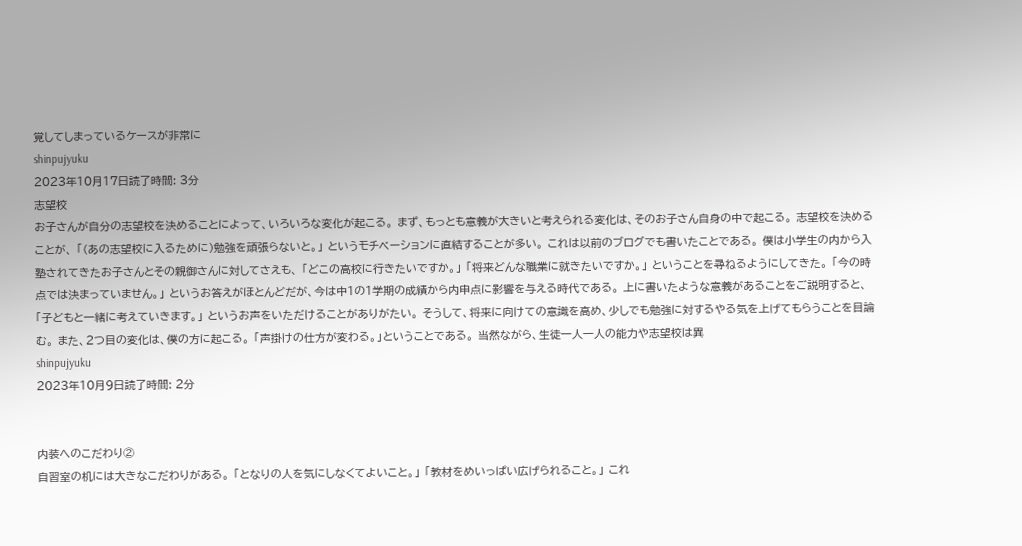覚してしまっているケースが非常に
shinpujyuku
2023年10月17日読了時間: 3分
志望校
お子さんが自分の志望校を決めることによって、いろいろな変化が起こる。 まず、もっとも意義が大きいと考えられる変化は、そのお子さん自身の中で起こる。 志望校を決めることが、 「(あの志望校に入るために)勉強を頑張らないと。」 というモチベーションに直結することが多い。 これは以前のブログでも書いたことである。 僕は小学生の内から入塾されてきたお子さんとその親御さんに対してさえも、 「どこの高校に行きたいですか。」 「将来どんな職業に就きたいですか。」 ということを尋ねるようにしてきた。 「今の時点では決まっていません。」 というお答えがほとんどだが、今は中1の1学期の成績から内申点に影響を与える時代である。 上に書いたような意義があることをご説明すると、 「子どもと一緒に考えていきます。」 というお声をいただけることがありがたい。 そうして、将来に向けての意識を高め、少しでも勉強に対するやる気を上げてもらうことを目論む。 また、2つ目の変化は、僕の方に起こる。 「声掛けの仕方が変わる。」ということである。 当然ながら、生徒一人一人の能力や志望校は異
shinpujyuku
2023年10月9日読了時間: 2分


内装へのこだわり②
自習室の机には大きなこだわりがある。 「となりの人を気にしなくてよいこと。」 「教材をめいっぱい広げられること。」 これ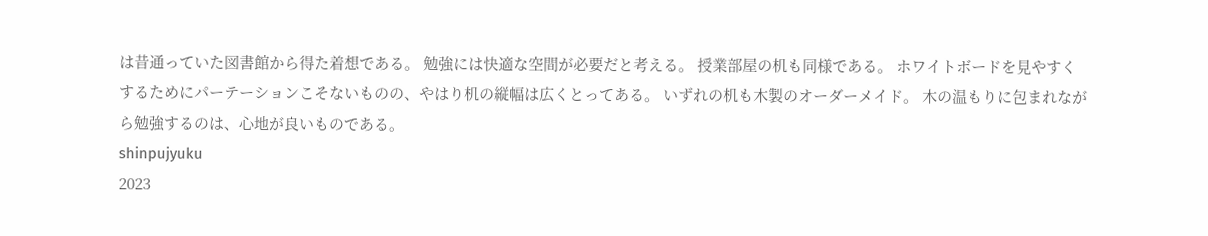は昔通っていた図書館から得た着想である。 勉強には快適な空間が必要だと考える。 授業部屋の机も同様である。 ホワイトボードを見やすくするためにパーテーションこそないものの、やはり机の縦幅は広くとってある。 いずれの机も木製のオーダーメイド。 木の温もりに包まれながら勉強するのは、心地が良いものである。
shinpujyuku
2023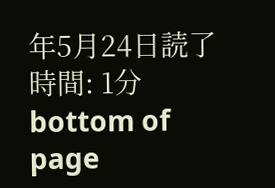年5月24日読了時間: 1分
bottom of page